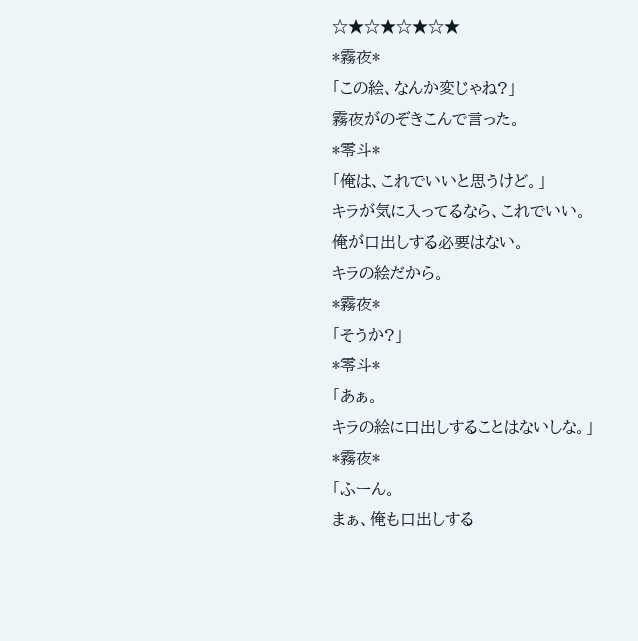☆★☆★☆★☆★
*霧夜*
「この絵、なんか変じゃね?」
霧夜がのぞきこんで言った。
*零斗*
「俺は、これでいいと思うけど。」
キラが気に入ってるなら、これでいい。
俺が口出しする必要はない。
キラの絵だから。
*霧夜*
「そうか?」
*零斗*
「あぁ。
キラの絵に口出しすることはないしな。」
*霧夜*
「ふーん。
まぁ、俺も口出しする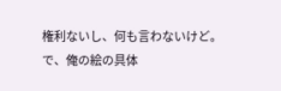権利ないし、何も言わないけど。
で、俺の絵の具体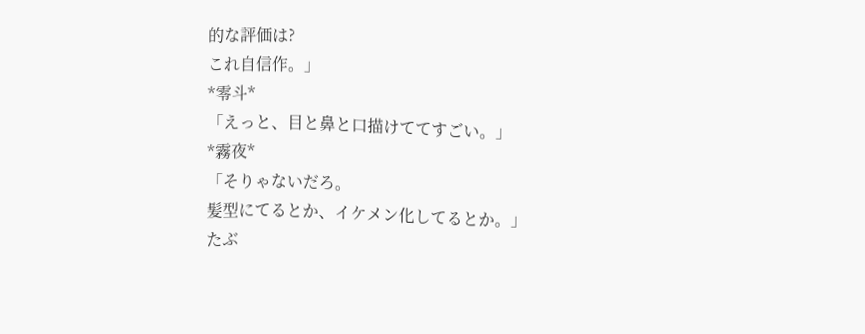的な評価は?
これ自信作。」
*零斗*
「えっと、目と鼻と口描けててすごい。」
*霧夜*
「そりゃないだろ。
髪型にてるとか、イケメン化してるとか。」
たぶ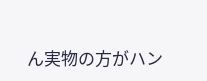ん実物の方がハン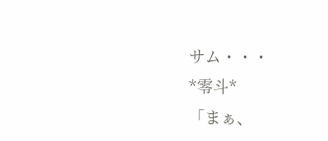サム・・・
*零斗*
「まぁ、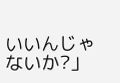いいんじゃないか?」